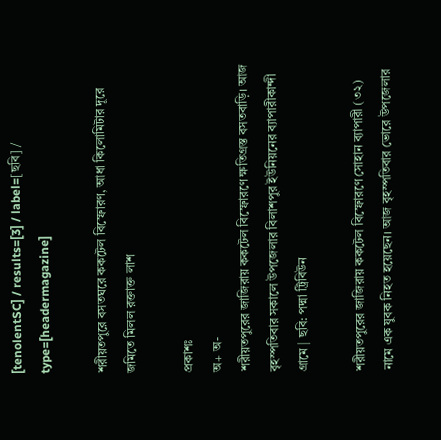[tenolentSC] / results=[3] / label=[ছবি] / type=[headermagazine]

শরীয়তপুরে বসতঘরে ককটেল বিস্ফোরণ, আধা কিলোমিটার দূরে জমিতে মিলল রক্তাক্ত লাশ

প্রকাশঃ
অ+ অ-
শরীয়তপুরের জাজিরায় ককটেল বিস্ফোরণে ক্ষতিগ্রস্ত বসতবাড়ি। আজ বৃহস্পতিবার সকালে উপজেলার বিলাশপুর ইউনিয়নের ব্যাপারীকান্দী গ্রামে | ছবি: পদ্মা ট্রিবিউন

শরীয়তপুরের জাজিরায় ককটেল বিস্ফোরণে সোহান ব্যাপারী (৩২) নামে এক যুবক নিহত হয়েছেন। আজ বৃহস্পতিবার ভোরে উপজেলার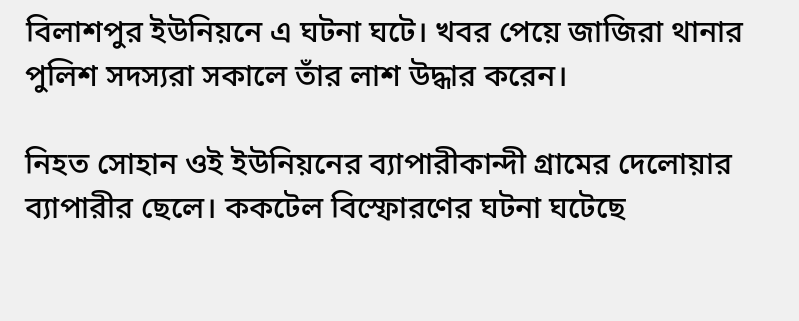বিলাশপুর ইউনিয়নে এ ঘটনা ঘটে। খবর পেয়ে জাজিরা থানার পুলিশ সদস্যরা সকালে তাঁর লাশ উদ্ধার করেন।

নিহত সোহান ওই ইউনিয়নের ব্যাপারীকান্দী গ্রামের দেলোয়ার ব্যাপারীর ছেলে। ককটেল বিস্ফোরণের ঘটনা ঘটেছে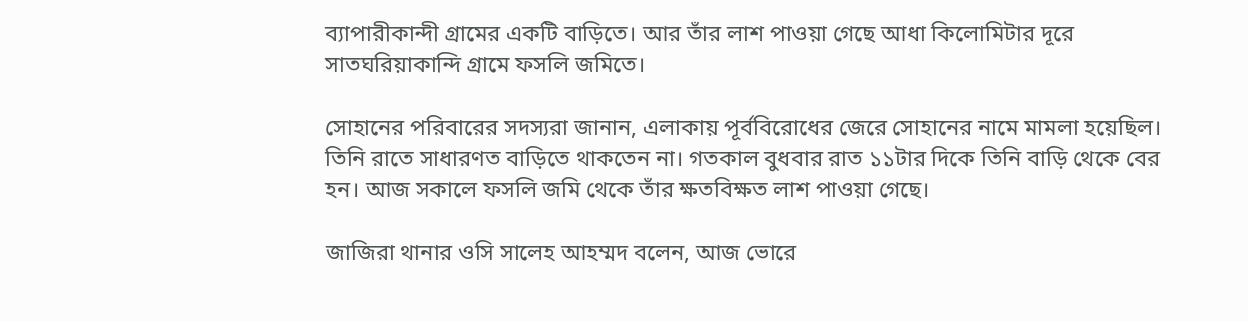ব্যাপারীকান্দী গ্রামের একটি বাড়িতে। আর তাঁর লাশ পাওয়া গেছে আধা কিলোমিটার দূরে সাতঘরিয়াকান্দি গ্রামে ফসলি জমিতে।

সোহানের পরিবারের সদস্যরা জানান, এলাকায় পূর্ববিরোধের জেরে সোহানের নামে মামলা হয়েছিল। তিনি রাতে সাধারণত বাড়িতে থাকতেন না। গতকাল বুধবার রাত ১১টার দিকে তিনি বাড়ি থেকে বের হন। আজ সকালে ফসলি জমি থেকে তাঁর ক্ষতবিক্ষত লাশ পাওয়া গেছে।

জাজিরা থানার ওসি সালেহ আহম্মদ বলেন, আজ ভোরে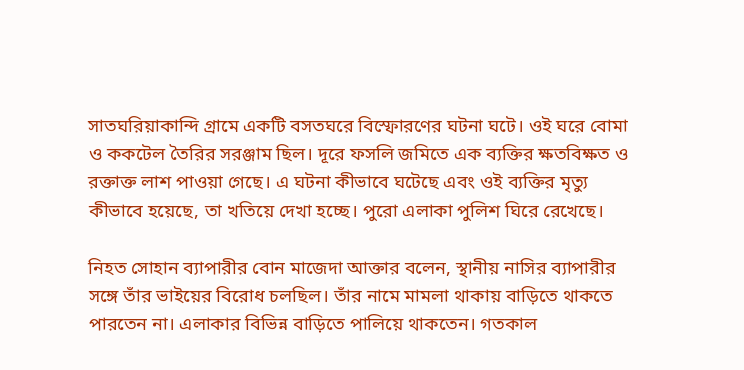সাতঘরিয়াকান্দি গ্রামে একটি বসতঘরে বিস্ফোরণের ঘটনা ঘটে। ওই ঘরে বোমা ও ককটেল তৈরির সরঞ্জাম ছিল। দূরে ফসলি জমিতে এক ব্যক্তির ক্ষতবিক্ষত ও রক্তাক্ত লাশ পাওয়া গেছে। এ ঘটনা কীভাবে ঘটেছে এবং ওই ব্যক্তির মৃত্যু কীভাবে হয়েছে, তা খতিয়ে দেখা হচ্ছে। পুরো এলাকা পুলিশ ঘিরে রেখেছে।

নিহত সোহান ব্যাপারীর বোন মাজেদা আক্তার বলেন, স্থানীয় নাসির ব্যাপারীর সঙ্গে তাঁর ভাইয়ের বিরোধ চলছিল। তাঁর নামে মামলা থাকায় বাড়িতে থাকতে পারতেন না। এলাকার বিভিন্ন বাড়িতে পালিয়ে থাকতেন। গতকাল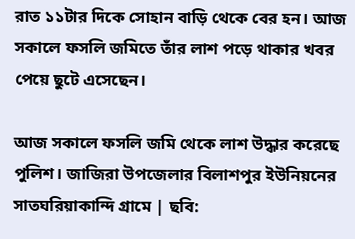রাত ১১টার দিকে সোহান বাড়ি থেকে বের হন। আজ সকালে ফসলি জমিতে তাঁর লাশ পড়ে থাকার খবর পেয়ে ছুটে এসেছেন।

আজ সকালে ফসলি জমি থেকে লাশ উদ্ধার করেছে পুলিশ। জাজিরা উপজেলার বিলাশপুর ইউনিয়নের সাতঘরিয়াকান্দি গ্রামে | ছবি: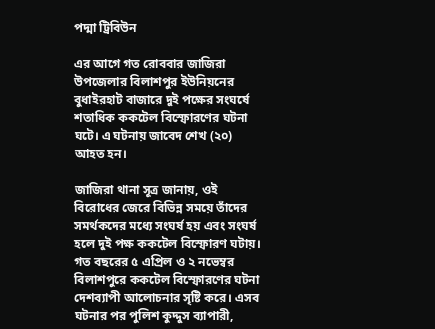পদ্মা ট্রিবিউন

এর আগে গত রোববার জাজিরা উপজেলার বিলাশপুর ইউনিয়নের বুধাইরহাট বাজারে দুই পক্ষের সংঘর্ষে শতাধিক ককটেল বিস্ফোরণের ঘটনা ঘটে। এ ঘটনায় জাবেদ শেখ (২০) আহত হন।

জাজিরা থানা সূত্র জানায়, ওই বিরোধের জেরে বিভিন্ন সময়ে তাঁদের সমর্থকদের মধ্যে সংঘর্ষ হয় এবং সংঘর্ষ হলে দুই পক্ষ ককটেল বিস্ফোরণ ঘটায়। গত বছরের ৫ এপ্রিল ও ২ নভেম্বর বিলাশপুরে ককটেল বিস্ফোরণের ঘটনা দেশব্যাপী আলোচনার সৃষ্টি করে। এসব ঘটনার পর পুলিশ কুদ্দুস ব্যাপারী,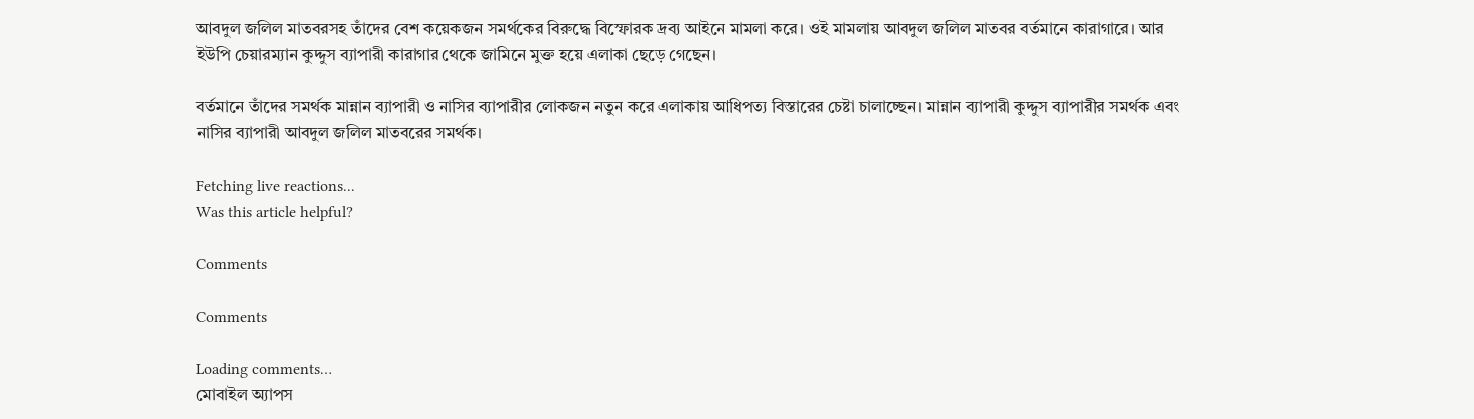আবদুল জলিল মাতবরসহ তাঁদের বেশ কয়েকজন সমর্থকের বিরুদ্ধে বিস্ফোরক দ্রব্য আইনে মামলা করে। ওই মামলায় আবদুল জলিল মাতবর বর্তমানে কারাগারে। আর ইউপি চেয়ারম্যান কুদ্দুস ব্যাপারী কারাগার থেকে জামিনে মুক্ত হয়ে এলাকা ছেড়ে গেছেন।

বর্তমানে তাঁদের সমর্থক মান্নান ব্যাপারী ও নাসির ব্যাপারীর লোকজন নতুন করে এলাকায় আধিপত্য বিস্তারের চেষ্টা চালাচ্ছেন। মান্নান ব্যাপারী কুদ্দুস ব্যাপারীর সমর্থক এবং নাসির ব্যাপারী আবদুল জলিল মাতবরের সমর্থক।

Fetching live reactions...
Was this article helpful?

Comments

Comments

Loading comments…
মোবাইল অ্যাপস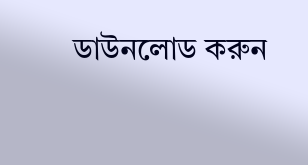ডাউনলোড করুন